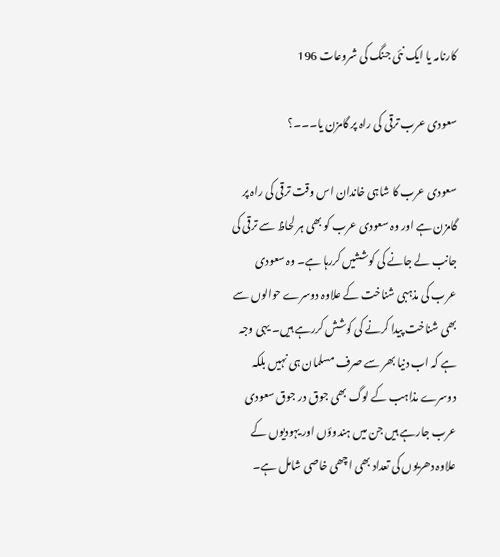کارنامہ یا ایک نئی جنگ کی شروعات 196

سعودی عرب ترقی کی راہ پر گامزن یا۔۔۔؟

سعودی عرب کا شاہی خاندان اس وقت ترقی کی راہ پر گامزن ہے اور وہ سعودی عرب کو بھی ہر لحاظ سے ترقی کی جانب لے جانے کی کوششیں کررہا ہے۔ وہ سعودی عرب کی مذہبی شناخت کے علاوہ دوسرے حوالوں سے بھی شناخت پیدا کرنے کی کوشش کررہے ہیں۔ یہی وجہ ہے کہ اب دنیا بھر سے صرف مسلمان ہی نہیں بلکہ دوسرے مذاہب کے لوگ بھی جوق در جوق سعودی عرب جارہے ہیں جن میں ہندوؤں اور یہودیوں کے علاوہ دھریوں کی تعداد بھی اچھی خاصی شامل ہے۔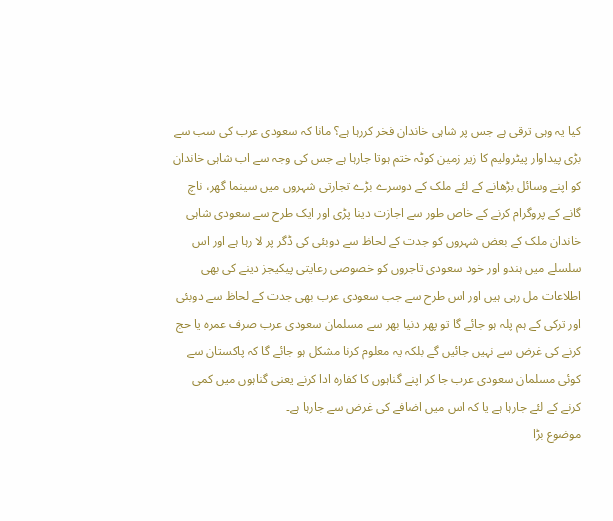کیا یہ وہی ترقی ہے جس پر شاہی خاندان فخر کررہا ہے؟ مانا کہ سعودی عرب کی سب سے بڑی پیداوار پیٹرولیم کا زیر زمین کوٹہ ختم ہوتا جارہا ہے جس کی وجہ سے اب شاہی خاندان کو اپنے وسائل بڑھانے کے لئے ملک کے دوسرے بڑے تجارتی شہروں میں سینما گھر، ناچ گانے کے پروگرام کرنے کے خاص طور سے اجازت دینا پڑی اور ایک طرح سے سعودی شاہی خاندان ملک کے بعض شہروں کو جدت کے لحاظ سے دوبئی کی ڈگر پر لا رہا ہے اور اس سلسلے میں ہندو اور خود سعودی تاجروں کو خصوصی رعایتی پیکیجز دینے کی بھی اطلاعات مل رہی ہیں اور اس طرح سے جب سعودی عرب بھی جدت کے لحاظ سے دوبئی اور ترکی کے ہم پلہ ہو جائے گا تو پھر دنیا بھر سے مسلمان سعودی عرب صرف عمرہ یا حج کرنے کی غرض سے نہیں جائیں گے بلکہ یہ معلوم کرنا مشکل ہو جائے گا کہ پاکستان سے کوئی مسلمان سعودی عرب جا کر اپنے گناہوں کا کفارہ ادا کرنے یعنی گناہوں میں کمی کرنے کے لئے جارہا ہے یا کہ اس میں اضافے کی غرض سے جارہا ہے۔
موضوع بڑا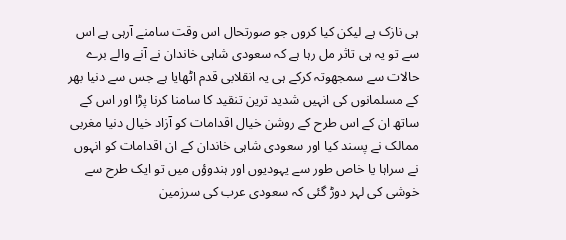ہی نازک ہے لیکن کیا کروں جو صورتحال اس وقت سامنے آرہی ہے اس سے تو یہ ہی تاثر مل رہا ہے کہ سعودی شاہی خاندان نے آنے والے برے حالات سے سمجھوتہ کرکے ہی یہ انقلابی قدم اٹھایا ہے جس سے دنیا بھر کے مسلمانوں کی انہیں شدید ترین تنقید کا سامنا کرنا پڑا اور اس کے ساتھ ان کے اس طرح کے روشن خیال اقدامات کو آزاد خیال دنیا مغربی ممالک نے پسند کیا اور سعودی شاہی خاندان کے ان اقدامات کو انہوں نے سراہا یا خاص طور سے یہودیوں اور ہندوؤں میں تو ایک طرح سے خوشی کی لہر دوڑ گئی کہ سعودی عرب کی سرزمین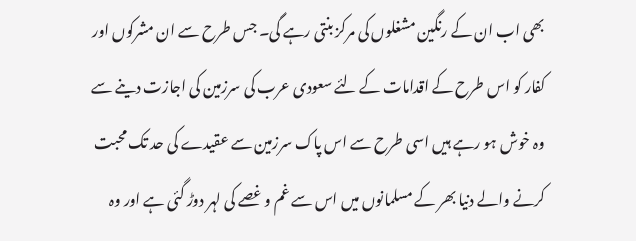بھی اب ان کے رنگین مشغلوں کی مرکز بنتی رہے گی۔ جس طرح سے ان مشرکوں اور کفار کو اس طرح کے اقدامات کے لئے سعودی عرب کی سرزمین کی اجازت دینے سے وہ خوش ہو رہے ہیں اسی طرح سے اس پاک سرزمین سے عقیدے کی حد تک محبت کرنے والے دنیا بھر کے مسلمانوں میں اس سے غم و غصے کی لہر دوڑ گئی ہے اور وہ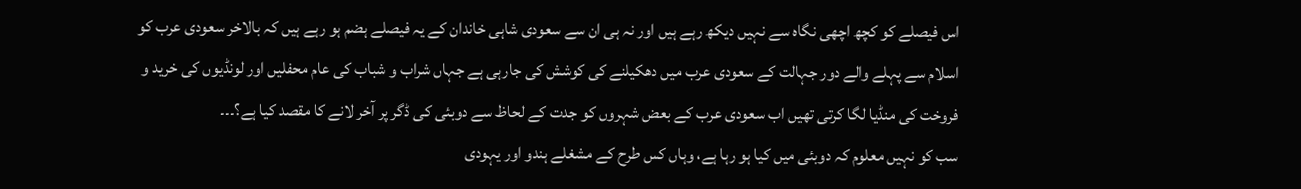اس فیصلے کو کچھ اچھی نگاہ سے نہیں دیکھ رہے ہیں اور نہ ہی ان سے سعودی شاہی خاندان کے یہ فیصلے ہضم ہو رہے ہیں کہ بالاخر سعودی عرب کو اسلام سے پہلے والے دور جہالت کے سعودی عرب میں دھکیلنے کی کوشش کی جارہی ہے جہاں شراب و شباب کی عام محفلیں اور لونڈیوں کی خرید و فروخت کی منڈیا لگا کرتی تھیں اب سعودی عرب کے بعض شہروں کو جدت کے لحاظ سے دوبئی کی ڈگر پر آخر لانے کا مقصد کیا ہے؟۔۔۔
سب کو نہیں معلوم کہ دوبئی میں کیا ہو رہا ہے، وہاں کس طرح کے مشغلے ہندو اور یہودی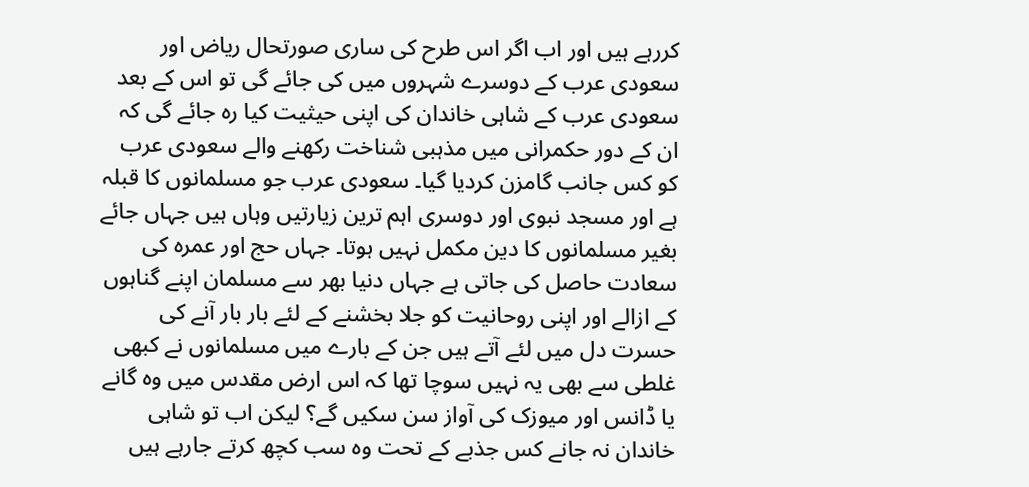کررہے ہیں اور اب اگر اس طرح کی ساری صورتحال ریاض اور سعودی عرب کے دوسرے شہروں میں کی جائے گی تو اس کے بعد سعودی عرب کے شاہی خاندان کی اپنی حیثیت کیا رہ جائے گی کہ ان کے دور حکمرانی میں مذہبی شناخت رکھنے والے سعودی عرب کو کس جانب گامزن کردیا گیا۔ سعودی عرب جو مسلمانوں کا قبلہ ہے اور مسجد نبوی اور دوسری اہم ترین زیارتیں وہاں ہیں جہاں جائے بغیر مسلمانوں کا دین مکمل نہیں ہوتا۔ جہاں حج اور عمرہ کی سعادت حاصل کی جاتی ہے جہاں دنیا بھر سے مسلمان اپنے گناہوں کے ازالے اور اپنی روحانیت کو جلا بخشنے کے لئے بار بار آنے کی حسرت دل میں لئے آتے ہیں جن کے بارے میں مسلمانوں نے کبھی غلطی سے بھی یہ نہیں سوچا تھا کہ اس ارض مقدس میں وہ گانے یا ڈانس اور میوزک کی آواز سن سکیں گے؟ لیکن اب تو شاہی خاندان نہ جانے کس جذبے کے تحت وہ سب کچھ کرتے جارہے ہیں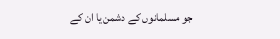جو مسلمانوں کے دشمن یا ان کے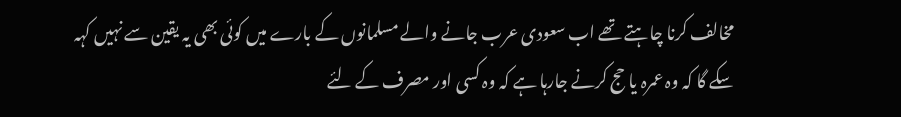مخالف کرنا چاہتے تھے اب سعودی عرب جانے والے مسلمانوں کے بارے میں کوئی بھی یہ یقین سے نہیں کہہ سکے گا کہ وہ عمرہ یا حج کرنے جارہا ہے کہ وہ کسی اور مصرف کے لئے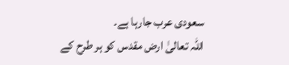سعودی عرب جارہا ہے۔
اللہ تعالیٰ ارض مقدس کو ہر طرح کے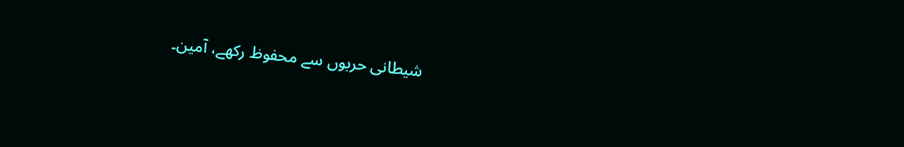شیطانی حربوں سے محفوظ رکھے، آمین۔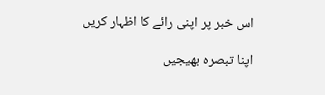اس خبر پر اپنی رائے کا اظہار کریں

اپنا تبصرہ بھیجیں